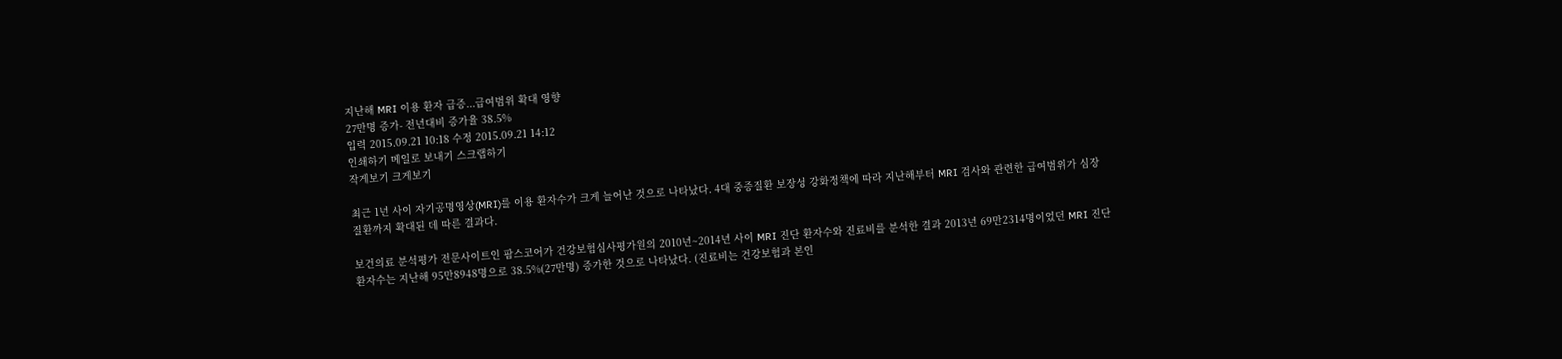지난해 MRI 이용 환자 급증...급여범위 확대 영향
27만명 증가- 전년대비 증가율 38.5%
입력 2015.09.21 10:18 수정 2015.09.21 14:12
인쇄하기 메일로 보내기 스크랩하기
작게보기 크게보기

최근 1년 사이 자기공명영상(MRI)를 이용 환자수가 크게 늘어난 것으로 나타났다. 4대 중증질환 보장성 강화정책에 따라 지난해부터 MRI 검사와 관련한 급여범위가 심장질환까지 확대된 데 따른 결과다.

보건의료 분석평가 전문사이트인 팜스코어가 건강보험심사평가원의 2010년~2014년 사이 MRI 진단 환자수와 진료비를 분석한 결과 2013년 69만2314명이었던 MRI 진단 환자수는 지난해 95만8948명으로 38.5%(27만명) 증가한 것으로 나타났다. (진료비는 건강보험과 본인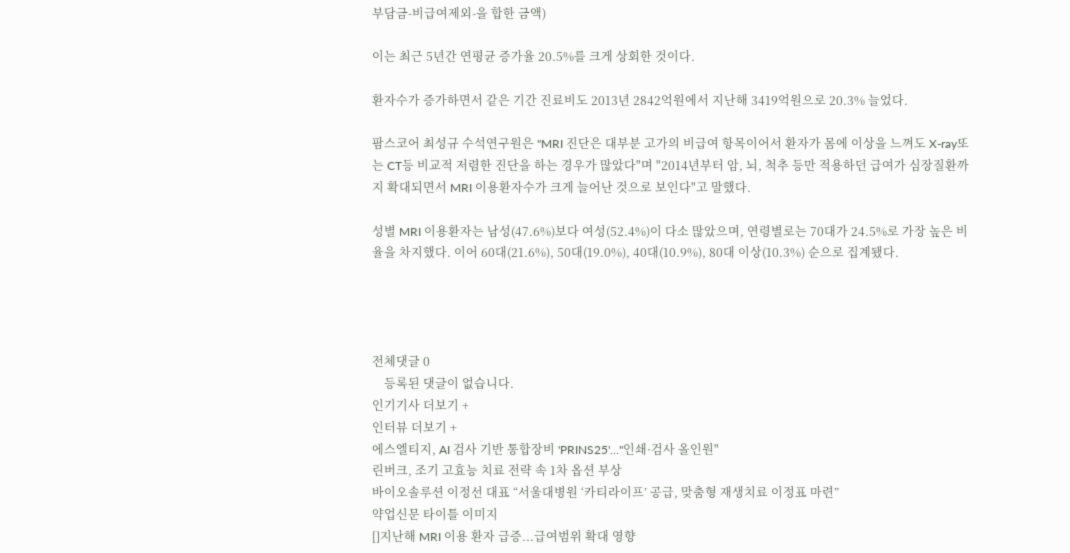부담금-비급여제외-을 합한 금액)

이는 최근 5년간 연평균 증가율 20.5%를 크게 상회한 것이다.

환자수가 증가하면서 같은 기간 진료비도 2013년 2842억원에서 지난해 3419억원으로 20.3% 늘었다.

팜스코어 최성규 수석연구원은 "MRI 진단은 대부분 고가의 비급여 항목이어서 환자가 몸에 이상을 느껴도 X-ray또는 CT등 비교적 저렴한 진단을 하는 경우가 많았다"며 "2014년부터 암, 뇌, 척추 등만 적용하던 급여가 심장질환까지 확대되면서 MRI 이용환자수가 크게 늘어난 것으로 보인다"고 말했다.

성별 MRI 이용환자는 남성(47.6%)보다 여성(52.4%)이 다소 많았으며, 연령별로는 70대가 24.5%로 가장 높은 비율을 차지했다. 이어 60대(21.6%), 50대(19.0%), 40대(10.9%), 80대 이상(10.3%) 순으로 집계됐다.




전체댓글 0
    등록된 댓글이 없습니다.
인기기사 더보기 +
인터뷰 더보기 +
에스엘티지, AI 검사 기반 통합장비 'PRINS25'…"인쇄·검사 올인원"
린버크, 조기 고효능 치료 전략 속 1차 옵션 부상
바이오솔루션 이정선 대표 “서울대병원 ‘카티라이프’ 공급, 맞춤형 재생치료 이정표 마련”
약업신문 타이틀 이미지
[]지난해 MRI 이용 환자 급증...급여범위 확대 영향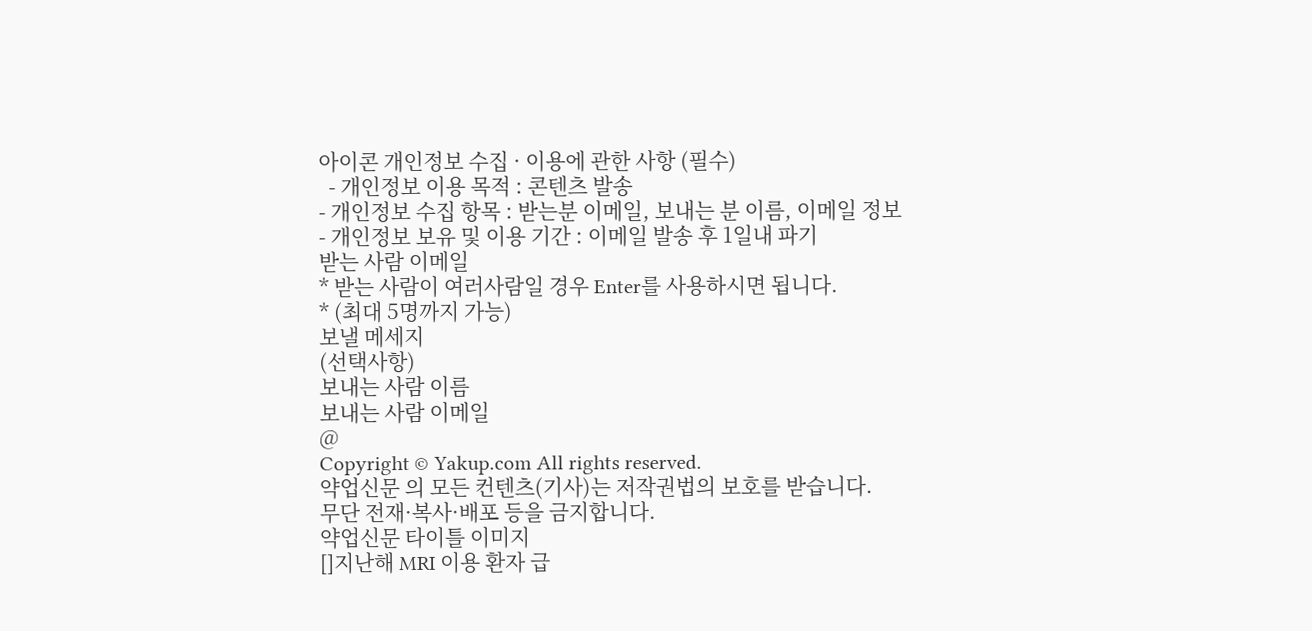아이콘 개인정보 수집 · 이용에 관한 사항 (필수)
  - 개인정보 이용 목적 : 콘텐츠 발송
- 개인정보 수집 항목 : 받는분 이메일, 보내는 분 이름, 이메일 정보
- 개인정보 보유 및 이용 기간 : 이메일 발송 후 1일내 파기
받는 사람 이메일
* 받는 사람이 여러사람일 경우 Enter를 사용하시면 됩니다.
* (최대 5명까지 가능)
보낼 메세지
(선택사항)
보내는 사람 이름
보내는 사람 이메일
@
Copyright © Yakup.com All rights reserved.
약업신문 의 모든 컨텐츠(기사)는 저작권법의 보호를 받습니다.
무단 전재·복사·배포 등을 금지합니다.
약업신문 타이틀 이미지
[]지난해 MRI 이용 환자 급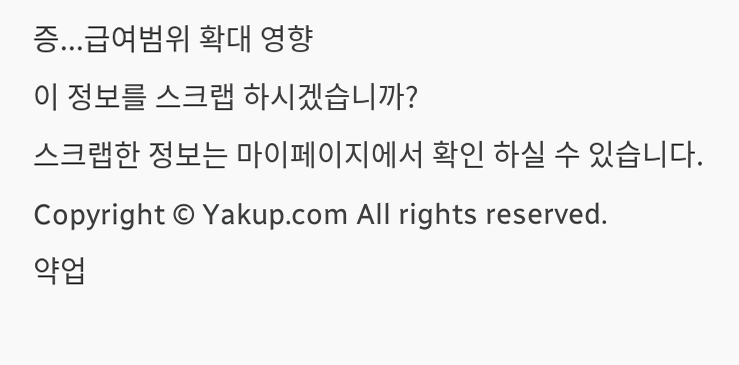증...급여범위 확대 영향
이 정보를 스크랩 하시겠습니까?
스크랩한 정보는 마이페이지에서 확인 하실 수 있습니다.
Copyright © Yakup.com All rights reserved.
약업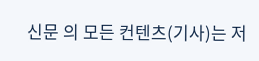신문 의 모든 컨텐츠(기사)는 저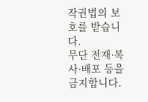작권법의 보호를 받습니다.
무단 전재·복사·배포 등을 금지합니다.